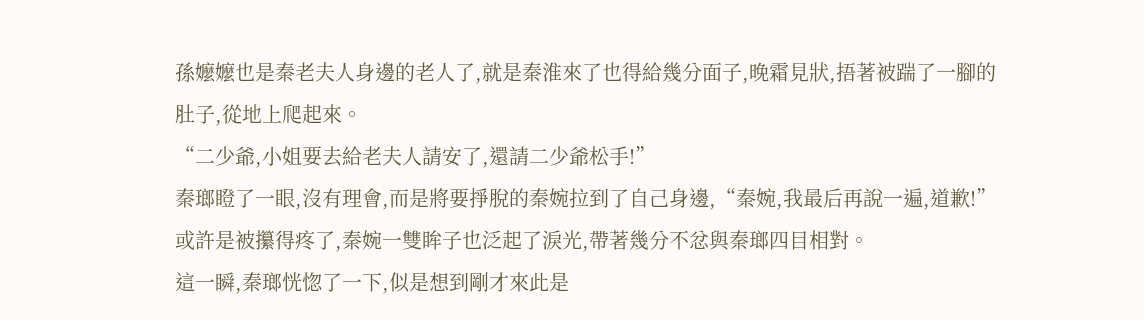孫嬤嬤也是秦老夫人身邊的老人了,就是秦淮來了也得給幾分面子,晚霜見狀,捂著被踹了一腳的肚子,從地上爬起來。
“二少爺,小姐要去給老夫人請安了,還請二少爺松手!”
秦瑯瞪了一眼,沒有理會,而是將要掙脫的秦婉拉到了自己身邊,“秦婉,我最后再說一遍,道歉!”
或許是被攥得疼了,秦婉一雙眸子也泛起了淚光,帶著幾分不忿與秦瑯四目相對。
這一瞬,秦瑯恍惚了一下,似是想到剛才來此是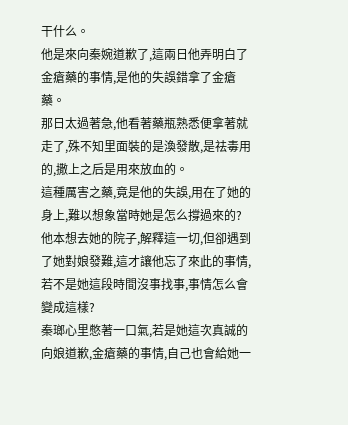干什么。
他是來向秦婉道歉了,這兩日他弄明白了金瘡藥的事情,是他的失誤錯拿了金瘡藥。
那日太過著急,他看著藥瓶熟悉便拿著就走了,殊不知里面裝的是渙發散,是祛毒用的,撒上之后是用來放血的。
這種厲害之藥,竟是他的失誤,用在了她的身上,難以想象當時她是怎么撐過來的?
他本想去她的院子,解釋這一切,但卻遇到了她對娘發難,這才讓他忘了來此的事情,若不是她這段時間沒事找事,事情怎么會變成這樣?
秦瑯心里憋著一口氣,若是她這次真誠的向娘道歉,金瘡藥的事情,自己也會給她一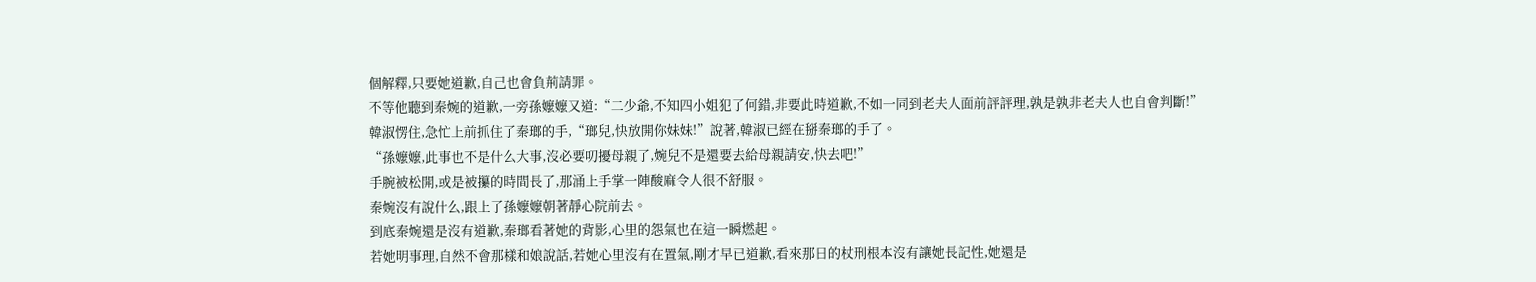個解釋,只要她道歉,自己也會負荊請罪。
不等他聽到秦婉的道歉,一旁孫嬤嬤又道:“二少爺,不知四小姐犯了何錯,非要此時道歉,不如一同到老夫人面前評評理,孰是孰非老夫人也自會判斷!”
韓淑愣住,急忙上前抓住了秦瑯的手,“瑯兒,快放開你妹妹!”說著,韓淑已經在掰秦瑯的手了。
“孫嬤嬤,此事也不是什么大事,沒必要叨擾母親了,婉兒不是還要去給母親請安,快去吧!”
手腕被松開,或是被攥的時間長了,那涌上手掌一陣酸麻令人很不舒服。
秦婉沒有說什么,跟上了孫嬤嬤朝著靜心院前去。
到底秦婉還是沒有道歉,秦瑯看著她的背影,心里的怨氣也在這一瞬燃起。
若她明事理,自然不會那樣和娘說話,若她心里沒有在置氣,剛才早已道歉,看來那日的杖刑根本沒有讓她長記性,她還是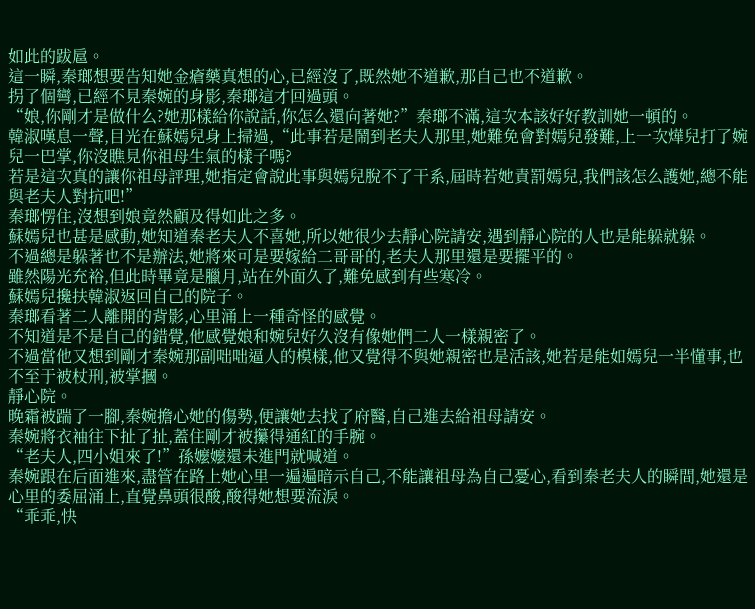如此的跋扈。
這一瞬,秦瑯想要告知她金瘡藥真想的心,已經沒了,既然她不道歉,那自己也不道歉。
拐了個彎,已經不見秦婉的身影,秦瑯這才回過頭。
“娘,你剛才是做什么?她那樣給你說話,你怎么還向著她?”秦瑯不滿,這次本該好好教訓她一頓的。
韓淑嘆息一聲,目光在蘇嫣兒身上掃過,“此事若是鬧到老夫人那里,她難免會對嫣兒發難,上一次燁兒打了婉兒一巴掌,你沒瞧見你祖母生氣的樣子嗎?
若是這次真的讓你祖母評理,她指定會說此事與嫣兒脫不了干系,屆時若她責罰嫣兒,我們該怎么護她,總不能與老夫人對抗吧!”
秦瑯愣住,沒想到娘竟然顧及得如此之多。
蘇嫣兒也甚是感動,她知道秦老夫人不喜她,所以她很少去靜心院請安,遇到靜心院的人也是能躲就躲。
不過總是躲著也不是辦法,她將來可是要嫁給二哥哥的,老夫人那里還是要擺平的。
雖然陽光充裕,但此時畢竟是臘月,站在外面久了,難免感到有些寒冷。
蘇嫣兒攙扶韓淑返回自己的院子。
秦瑯看著二人離開的背影,心里涌上一種奇怪的感覺。
不知道是不是自己的錯覺,他感覺娘和婉兒好久沒有像她們二人一樣親密了。
不過當他又想到剛才秦婉那副咄咄逼人的模樣,他又覺得不與她親密也是活該,她若是能如嫣兒一半懂事,也不至于被杖刑,被掌摑。
靜心院。
晚霜被踹了一腳,秦婉擔心她的傷勢,便讓她去找了府醫,自己進去給祖母請安。
秦婉將衣袖往下扯了扯,蓋住剛才被攥得通紅的手腕。
“老夫人,四小姐來了!”孫嬤嬤還未進門就喊道。
秦婉跟在后面進來,盡管在路上她心里一遍遍暗示自己,不能讓祖母為自己憂心,看到秦老夫人的瞬間,她還是心里的委屈涌上,直覺鼻頭很酸,酸得她想要流淚。
“乖乖,快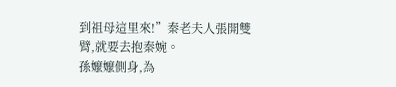到祖母這里來!”秦老夫人張開雙臂,就要去抱秦婉。
孫嬤嬤側身,為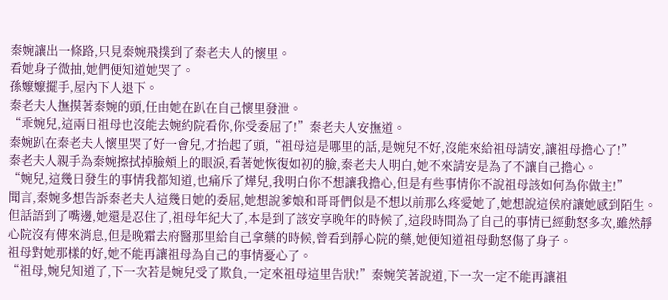秦婉讓出一條路,只見秦婉飛撲到了秦老夫人的懷里。
看她身子微抽,她們便知道她哭了。
孫嬤嬤擺手,屋內下人退下。
秦老夫人撫摸著秦婉的頭,任由她在趴在自己懷里發泄。
“乖婉兒,這兩日祖母也沒能去婉約院看你,你受委屈了!”秦老夫人安撫道。
秦婉趴在秦老夫人懷里哭了好一會兒,才抬起了頭,“祖母這是哪里的話,是婉兒不好,沒能來給祖母請安,讓祖母擔心了!”
秦老夫人親手為秦婉擦拭掉臉頰上的眼淚,看著她恢復如初的臉,秦老夫人明白,她不來請安是為了不讓自己擔心。
“婉兒,這幾日發生的事情我都知道,也痛斥了燁兒,我明白你不想讓我擔心,但是有些事情你不說祖母該如何為你做主!”
聞言,秦婉多想告訴秦老夫人這幾日她的委屈,她想說爹娘和哥哥們似是不想以前那么疼愛她了,她想說這侯府讓她感到陌生。
但話語到了嘴邊,她還是忍住了,祖母年紀大了,本是到了該安享晚年的時候了,這段時間為了自己的事情已經動怒多次,雖然靜心院沒有傳來消息,但是晚霜去府醫那里給自己拿藥的時候,曾看到靜心院的藥,她便知道祖母動怒傷了身子。
祖母對她那樣的好,她不能再讓祖母為自己的事情憂心了。
“祖母,婉兒知道了,下一次若是婉兒受了欺負,一定來祖母這里告狀!”秦婉笑著說道,下一次一定不能再讓祖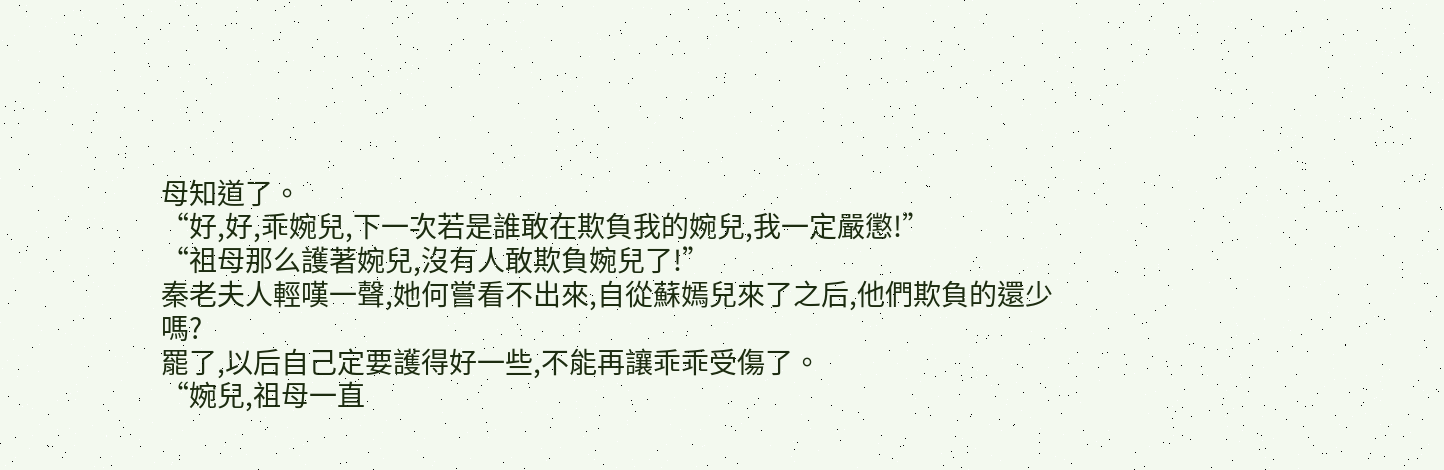母知道了。
“好,好,乖婉兒,下一次若是誰敢在欺負我的婉兒,我一定嚴懲!”
“祖母那么護著婉兒,沒有人敢欺負婉兒了!”
秦老夫人輕嘆一聲,她何嘗看不出來,自從蘇嫣兒來了之后,他們欺負的還少嗎?
罷了,以后自己定要護得好一些,不能再讓乖乖受傷了。
“婉兒,祖母一直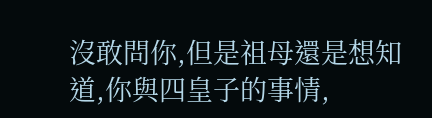沒敢問你,但是祖母還是想知道,你與四皇子的事情,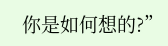你是如何想的?”